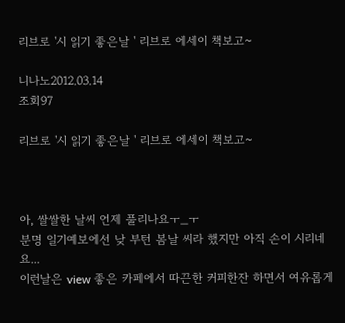리브로 '시 읽기 좋은날 ' 리브로 에세이 책보고~

니나노2012.03.14
조회97

리브로 '시 읽기 좋은날 ' 리브로 에세이 책보고~



아, 쌀쌀한 날씨 언제 풀리나요ㅜ_ㅜ
분명 일기예보에선 낮 부턴 봄날 씨라 했지만 아직 손이 시리네요...
이런날은 view 좋은 카페에서 따끈한 커피한잔 하면서 여유롭게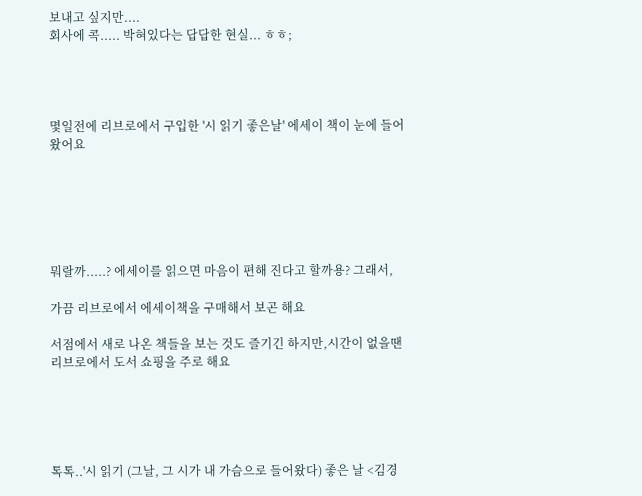보내고 싶지만....
회사에 콕..... 박혀있다는 답답한 현실... ㅎㅎ;




몇일전에 리브로에서 구입한 '시 읽기 좋은날' 에세이 책이 눈에 들어왔어요






뭐랄까.....? 에세이를 읽으면 마음이 편해 진다고 할까용? 그래서,

가끔 리브로에서 에세이책을 구매해서 보곤 해요

서점에서 새로 나온 책들을 보는 것도 즐기긴 하지만,시간이 없을땐 리브로에서 도서 쇼핑을 주로 해요





톡톡..'시 읽기 (그날, 그 시가 내 가슴으로 들어왔다) 좋은 날 <김경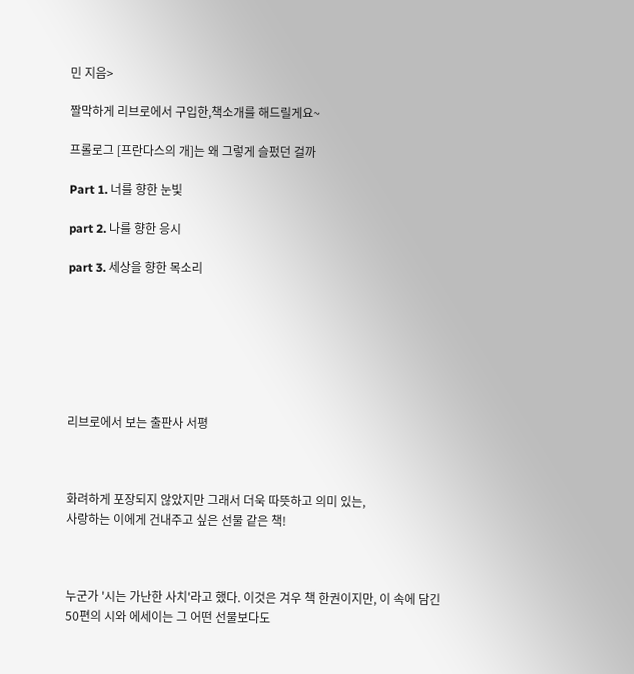민 지음>

짤막하게 리브로에서 구입한,책소개를 해드릴게요~

프롤로그 [프란다스의 개]는 왜 그렇게 슬펐던 걸까

Part 1. 너를 향한 눈빛

part 2. 나를 향한 응시

part 3. 세상을 향한 목소리







리브로에서 보는 출판사 서평



화려하게 포장되지 않았지만 그래서 더욱 따뜻하고 의미 있는,
사랑하는 이에게 건내주고 싶은 선물 같은 책!



누군가 '시는 가난한 사치'라고 했다. 이것은 겨우 책 한권이지만, 이 속에 담긴
50편의 시와 에세이는 그 어떤 선물보다도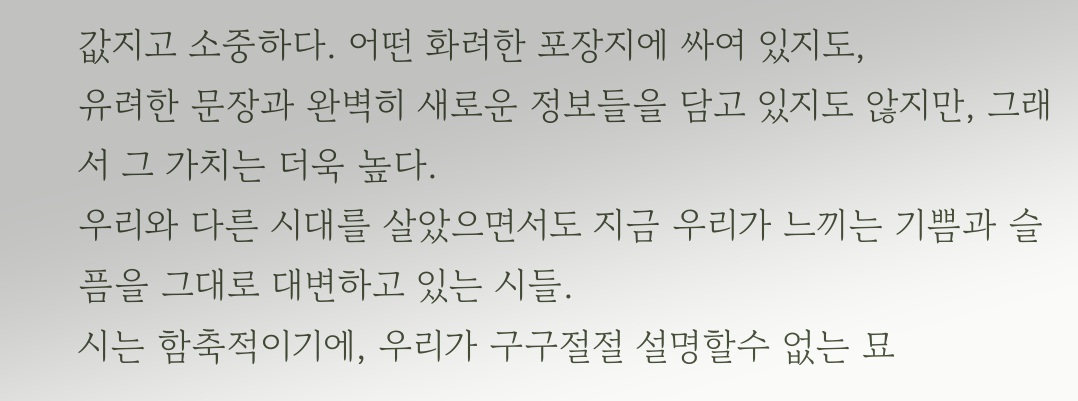값지고 소중하다. 어떤 화려한 포장지에 싸여 있지도,
유려한 문장과 완벽히 새로운 정보들을 담고 있지도 않지만, 그래서 그 가치는 더욱 높다.
우리와 다른 시대를 살았으면서도 지금 우리가 느끼는 기쁨과 슬픔을 그대로 대변하고 있는 시들.
시는 함축적이기에, 우리가 구구절절 설명할수 없는 묘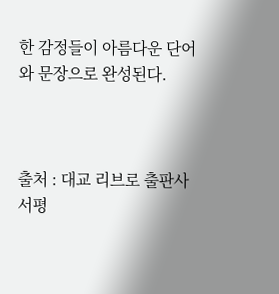한 감정들이 아름다운 단어와 문장으로 완성된다.



출처 : 대교 리브로 출판사 서평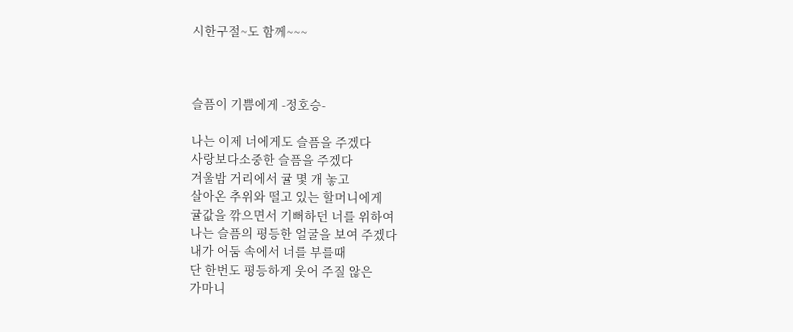시한구절~도 함께~~~



슬픔이 기쁨에게 -정호승-

나는 이제 너에게도 슬픔을 주겠다
사랑보다소중한 슬픔을 주겠다
겨울밤 거리에서 귤 몇 개 놓고
살아온 추위와 떨고 있는 할머니에게
귤값을 깎으면서 기뻐하던 너를 위하여
나는 슬픔의 평등한 얼굴을 보여 주겠다
내가 어둠 속에서 너를 부를때
단 한번도 평등하게 웃어 주질 않은
가마니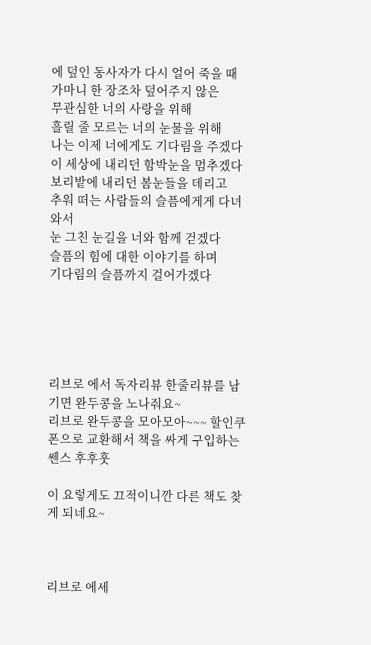에 덮인 동사자가 다시 얼어 죽을 때
가마니 한 장조차 덮어주지 않은
무관심한 너의 사랑을 위해
흘릴 줄 모르는 너의 눈물을 위해
나는 이제 너에게도 기다림을 주겠다
이 세상에 내리던 함박눈을 멈추겠다
보리밭에 내리던 봄눈들을 데리고
추워 떠는 사람들의 슬픔에게게 다녀와서
눈 그친 눈길을 너와 함께 걷겠다
슬픔의 힘에 대한 이야기를 하며
기다림의 슬픔까지 걸어가겠다





리브로 에서 독자리뷰 한줄리뷰를 남기면 완두콩을 노나줘요~
리브로 완두콩을 모아모아~~~ 할인쿠폰으로 교환해서 책을 싸게 구입하는 쎈스 후후훗

이 요렇게도 끄적이니깐 다른 책도 찾게 되네요~



리브로 에세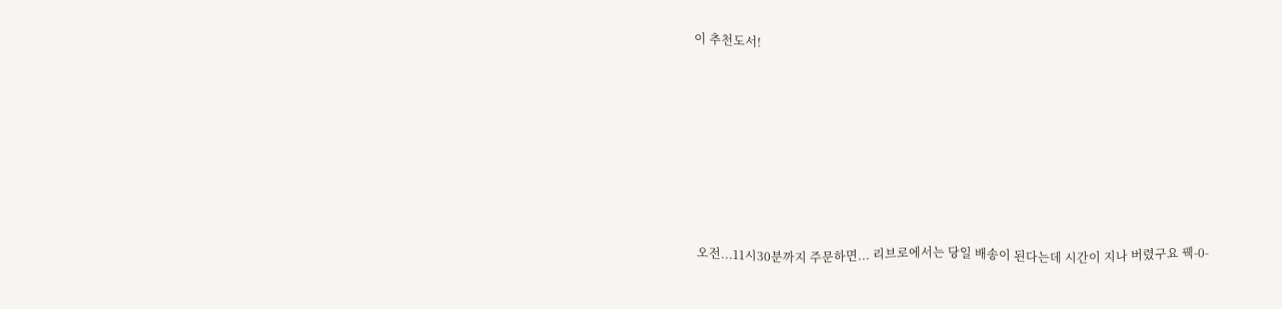이 추천도서!







 오전...11시30분까지 주문하면... 리브로에서는 당일 배송이 된다는데 시간이 지나 버렸구요 꿱-0-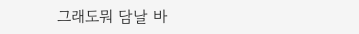그래도뭐 담날 바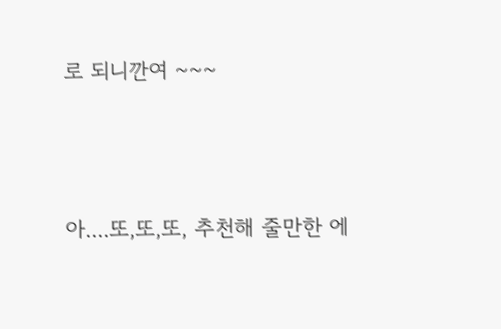로 되니깐여 ~~~



아....또,또,또, 추천해 줄만한 에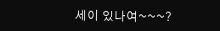세이 있나여~~~?